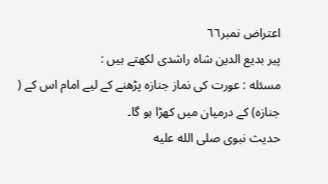اعتراض نمبر٦٦
پیر بدیع الدین شاہ راشدی لکھتے ہیں :
مسئله : عورت کی نماز جنازہ پڑھنے کے لیے امام اس کے ( جنازہ) کے درمیان میں کھڑا ہو گا۔
حدیث نبوی صلى الله عليه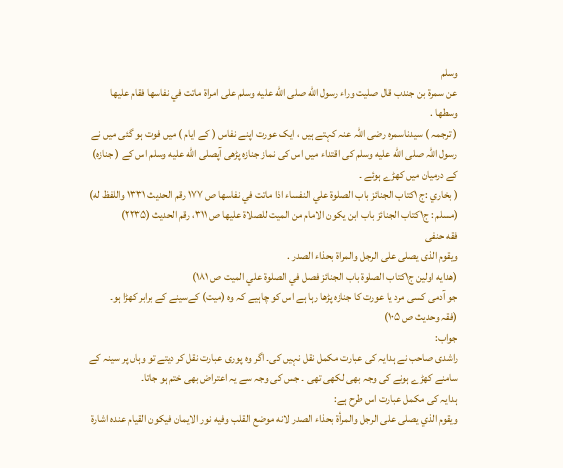وسلم
عن سمرة بن جندب قال صليت وراء رسول الله صلى الله عليه وسلم على امراة ماتت في نفاسها فقام عليها وسطها .
( ترجمہ ) سیدناسمرہ رضی اللہ عنہ کہتے ہیں ، ایک عورت اپنے نفاس ( کے ایام ) میں فوت ہو گئی میں نے رسول اللہ صلى الله عليه وسلم کی اقتداء میں اس کی نماز جنازہ پڑھی آپصلى الله عليه وسلم اس کے ( جنازہ) کے درمیان میں کھڑے ہوئے ۔
( بخاري :ج ١كتاب الجنائز باب الصلوة علي النفساء اذا ماتت في نفاسها ص ١۷۷ رقم الحديث ۱۳۳۱ واللفظ له) (مسلم : ج١کتاب الجنائز باب ابن يكون الامام من الميت للصلاة عليها ص ۳۱۱، رقم الحديث (۲۲۳۵)
فقه حنفی
ويقوم الذى يصلى على الرجل والمراة بحذاء الصدر .
(هدایه اولین ج١کتاب الصلوة باب الجنائز فصل في الصلوة علي الميت ص ۱۸١)
جو آدمی کسی مرد یا عورت کا جنازہ پڑھا رہا ہے اس کو چاہیے کہ وہ (میت) کےسینے کے برابر کھڑا ہو۔
(فقہ وحدیث ص ۱۰۵)
جواب:
راشدی صاحب نے ہدایہ کی عبارت مکمل نقل نہیں کی۔ اگر وہ پوری عبارت نقل کر دیتے تو وہاں پر سینہ کے سامنے کھڑے ہونے کی وجہ بھی لکھی تھی ۔ جس کی وجہ سے یہ اعتراض بھی ختم ہو جاتا۔
ہدایہ کی مکمل عبارت اس طرح ہے:
ويقوم الذي يصلى على الرجل والمرأة بحذاء الصدر لانه موضع القلب وفيه نور الايمان فيكون القيام عنده اشارة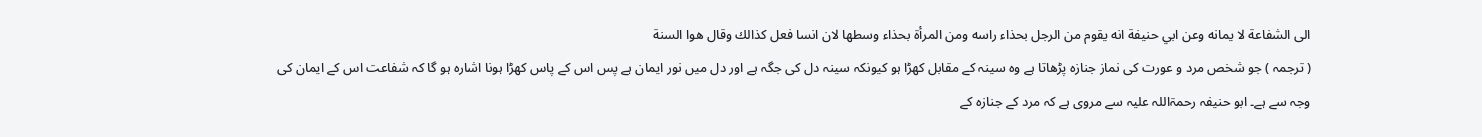الى الشفاعة لا يمانه وعن ابي حنيفة انه يقوم من الرجل بحذاء راسه ومن المرأة بحذاء وسطها لان انسا فعل كذالك وقال هوا السنة
( ترجمہ ) جو شخص مرد و عورت کی نماز جنازہ پڑھاتا ہے وہ سینہ کے مقابل کھڑا ہو کیونکہ سینہ دل کی جگہ ہے اور دل میں نور ایمان ہے پس اس کے پاس کھڑا ہونا اشارہ ہو گا کہ شفاعت اس کے ایمان کی وجہ سے ہے۔ ابو حنیفہ رحمۃاللہ علیہ سے مروی ہے کہ مرد کے جنازہ کے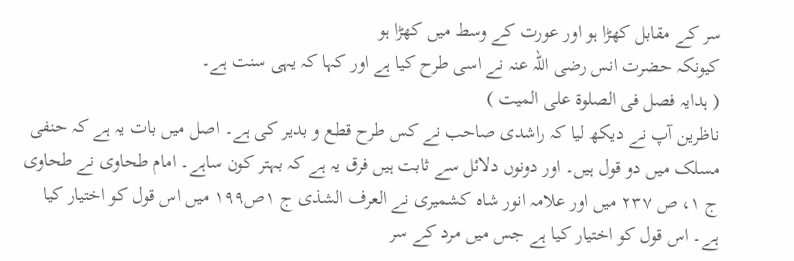سر کے مقابل کھڑا ہو اور عورت کے وسط میں کھڑا ہو
کیونکہ حضرت انس رضی اللہ عنہ نے اسی طرح کیا ہے اور کہا کہ یہی سنت ہے۔
( ہدایہ فصل فی الصلوة علی المیت )
ناظرین آپ نے دیکھ لیا کہ راشدی صاحب نے کس طرح قطع و بدیر کی ہے۔ اصل میں بات یہ ہے کہ حنفی مسلک میں دو قول ہیں۔ اور دونوں دلائل سے ثابت ہیں فرق یہ ہے کہ بہتر کون ساہے۔ امام طحاوی نے طحاوی ج ۱، ص ۲۳۷ میں اور علامہ انور شاہ کشمیری نے العرف الشذی ج ١ص۱۹۹ میں اس قول کو اختیار کیا ہے۔ اس قول کو اختیار کیا ہے جس میں مرد کے سر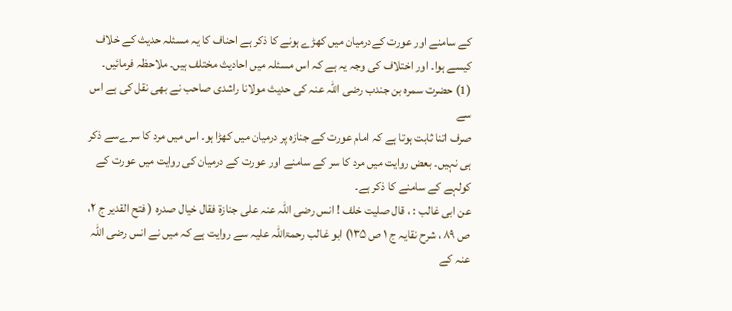کے سامنے اور عورت کےدرمیان میں کھڑے ہونے کا ذکر ہے احناف کا یہ مسئلہ حدیث کے خلاف کیسے ہوا۔ اور اختلاف کی وجہ یہ ہے کہ اس مسئلہ میں احادیث مختلف ہیں۔ ملاحظہ فرمائیں۔
(1) حضرت سمرہ بن جندب رضی اللہ عنہ کی حدیث مولانا راشدی صاحب نے بھی نقل کی ہے اس سے
صرف اتنا ثابت ہوتا ہے کہ امام عورت کے جنازہ پر درمیان میں کھڑا ہو۔ اس میں مرد کا سرےسے ذکر ہی نہیں۔ بعض روایت میں مرد کا سر کے سامنے اور عورت کے درمیان کی روایت میں عورت کے کولہے کے سامنے کا ذکر ہے۔
عن ابی غالب : ، قال صليت خلف ! انس رضی اللہ عنہ على جنازة فقال خيال صدره ( فتح القدير ج ۲، ص ۸۹ ، شرح نقایہ ج ۱ ص ۱۳۵) ابو غالب رحمۃاللہ علیہ سے روایت ہے کہ میں نے انس رضی اللہ عنہ کے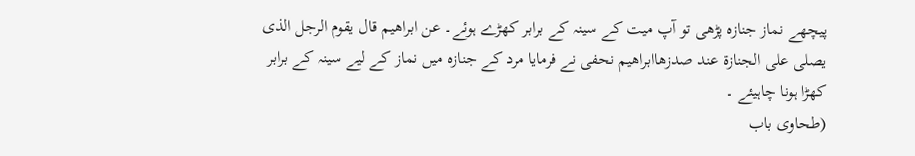پیچھے نماز جنازہ پڑھی تو آپ میت کے سینہ کے برابر کھڑے ہوئے۔ عن ابراهيم قال يقوم الرجل الذى يصلى على الجنازة عند صدزهاابراهیم نحفی نے فرمایا مرد کے جنازہ میں نماز کے لیے سینہ کے برابر کھڑا ہونا چاہیئے ۔
(طحاوی باب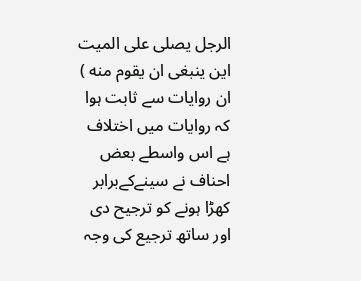الرجل یصلی علی المیت این ینبغی ان يقوم منه )
ان روایات سے ثابت ہوا کہ روایات میں اختلاف ہے اس واسطے بعض احناف نے سینےکےبرابر کھڑا ہونے کو ترجیح دی اور ساتھ ترجیع کی وجہ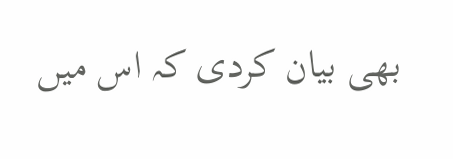بھی بیان کردی کہ اس میں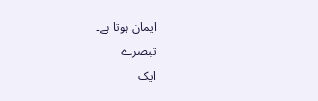ایمان ہوتا ہے۔
تبصرے
ایک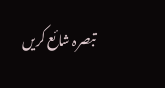تبصرہ شائع کریں